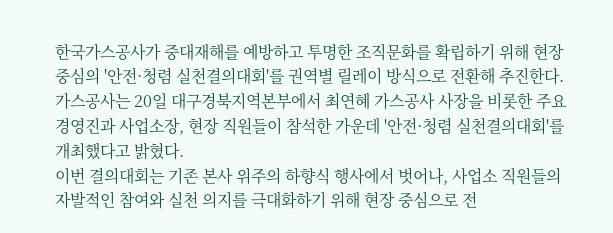한국가스공사가 중대재해를 예방하고 투명한 조직문화를 확립하기 위해 현장 중심의 '안전·청렴 실천결의대회'를 권역별 릴레이 방식으로 전환해 추진한다.
가스공사는 20일 대구경북지역본부에서 최연혜 가스공사 사장을 비롯한 주요 경영진과 사업소장, 현장 직원들이 참석한 가운데 '안전·청렴 실천결의대회'를 개최했다고 밝혔다.
이번 결의대회는 기존 본사 위주의 하향식 행사에서 벗어나, 사업소 직원들의 자발적인 참여와 실천 의지를 극대화하기 위해 현장 중심으로 전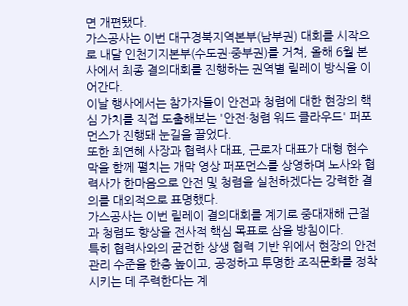면 개편됐다.
가스공사는 이번 대구경북지역본부(남부권) 대회를 시작으로 내달 인천기지본부(수도권·중부권)를 거쳐, 올해 6월 본사에서 최종 결의대회를 진행하는 권역별 릴레이 방식을 이어간다.
이날 행사에서는 참가자들이 안전과 청렴에 대한 현장의 핵심 가치를 직접 도출해보는 '안전·청렴 워드 클라우드' 퍼포먼스가 진행돼 눈길을 끌었다.
또한 최연혜 사장과 협력사 대표, 근로자 대표가 대형 현수막을 함께 펼치는 개막 영상 퍼포먼스를 상영하며 노사와 협력사가 한마음으로 안전 및 청렴을 실천하겠다는 강력한 결의를 대외적으로 표명했다.
가스공사는 이번 릴레이 결의대회를 계기로 중대재해 근절과 청렴도 향상을 전사적 핵심 목표로 삼을 방침이다.
특히 협력사와의 굳건한 상생 협력 기반 위에서 현장의 안전관리 수준을 한층 높이고, 공정하고 투명한 조직문화를 정착시키는 데 주력한다는 계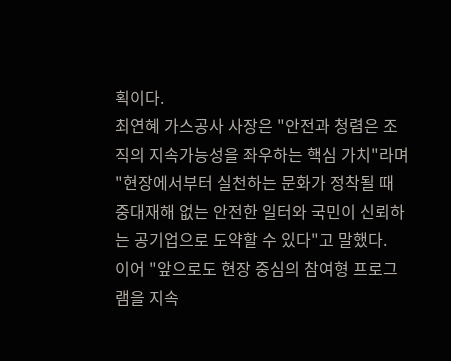획이다.
최연혜 가스공사 사장은 "안전과 청렴은 조직의 지속가능성을 좌우하는 핵심 가치"라며 "현장에서부터 실천하는 문화가 정착될 때 중대재해 없는 안전한 일터와 국민이 신뢰하는 공기업으로 도약할 수 있다"고 말했다.
이어 "앞으로도 현장 중심의 참여형 프로그램을 지속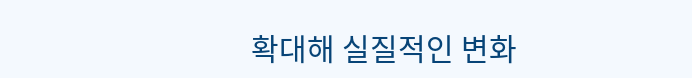확대해 실질적인 변화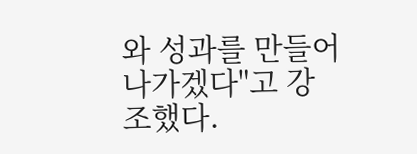와 성과를 만들어 나가겠다"고 강조했다.